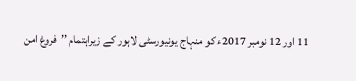11 اور 12 نومبر 2017ء کو منہاج یونیورسٹی لاہور کے زیراہتمام ’’فروغ امن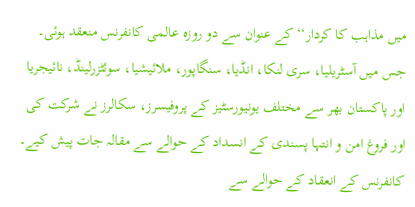میں مذاہب کا کردار‘‘ کے عنوان سے دو روزہ عالمی کانفرنس منعقد ہوئی۔ جس میں آسٹریلیا، سری لنکا، انڈیا، سنگاپور، ملائیشیا، سوئٹزرلینڈ، نائیجریا اور پاکستان بھر سے مختلف یونیورسٹیز کے پروفیسرز، سکالرز نے شرکت کی اور فروغ امن و انتہا پسندی کے انسداد کے حوالے سے مقالہ جات پیش کیے۔ کانفرنس کے انعقاد کے حوالے سے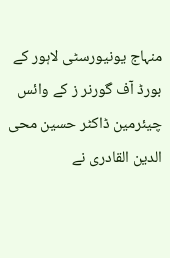منہاج یونیورسٹی لاہور کے بورڈ آف گورنر ز کے وائس چیئرمین ڈاکٹر حسین محی الدین القادری نے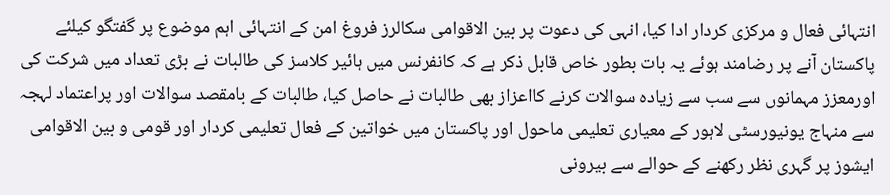انتہائی فعال و مرکزی کردار ادا کیا، انہی کی دعوت پر بین الاقوامی سکالرز فروغ امن کے انتہائی اہم موضوع پر گفتگو کیلئے پاکستان آنے پر رضامند ہوئے یہ بات بطور خاص قابل ذکر ہے کہ کانفرنس میں ہائیر کلاسز کی طالبات نے بڑی تعداد میں شرکت کی اورمعزز مہمانوں سے سب سے زیادہ سوالات کرنے کااعزاز بھی طالبات نے حاصل کیا، طالبات کے بامقصد سوالات اور پراعتماد لہجہ سے منہاج یونیورسٹی لاہور کے معیاری تعلیمی ماحول اور پاکستان میں خواتین کے فعال تعلیمی کردار اور قومی و بین الاقوامی ایشوز پر گہری نظر رکھنے کے حوالے سے بیرونی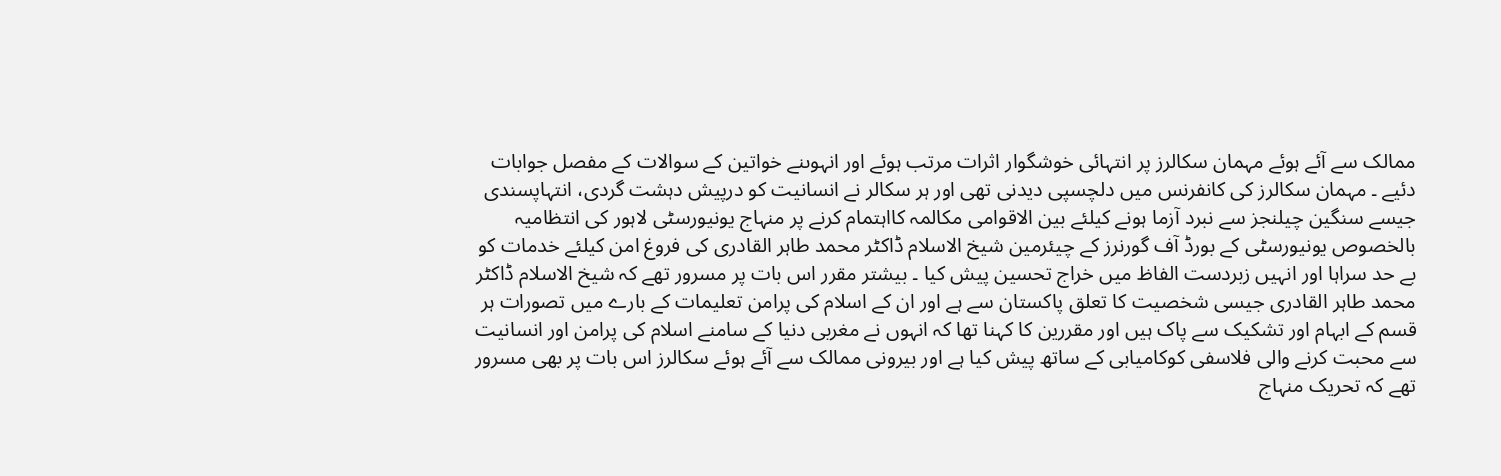ممالک سے آئے ہوئے مہمان سکالرز پر انتہائی خوشگوار اثرات مرتب ہوئے اور انہوںنے خواتین کے سوالات کے مفصل جوابات دئیے ۔ مہمان سکالرز کی کانفرنس میں دلچسپی دیدنی تھی اور ہر سکالر نے انسانیت کو درپیش دہشت گردی، انتہاپسندی جیسے سنگین چیلنجز سے نبرد آزما ہونے کیلئے بین الاقوامی مکالمہ کااہتمام کرنے پر منہاج یونیورسٹی لاہور کی انتظامیہ بالخصوص یونیورسٹی کے بورڈ آف گورنرز کے چیئرمین شیخ الاسلام ڈاکٹر محمد طاہر القادری کی فروغ امن کیلئے خدمات کو بے حد سراہا اور انہیں زبردست الفاظ میں خراج تحسین پیش کیا ۔ بیشتر مقرر اس بات پر مسرور تھے کہ شیخ الاسلام ڈاکٹر محمد طاہر القادری جیسی شخصیت کا تعلق پاکستان سے ہے اور ان کے اسلام کی پرامن تعلیمات کے بارے میں تصورات ہر قسم کے ابہام اور تشکیک سے پاک ہیں اور مقررین کا کہنا تھا کہ انہوں نے مغربی دنیا کے سامنے اسلام کی پرامن اور انسانیت سے محبت کرنے والی فلاسفی کوکامیابی کے ساتھ پیش کیا ہے اور بیرونی ممالک سے آئے ہوئے سکالرز اس بات پر بھی مسرور تھے کہ تحریک منہاج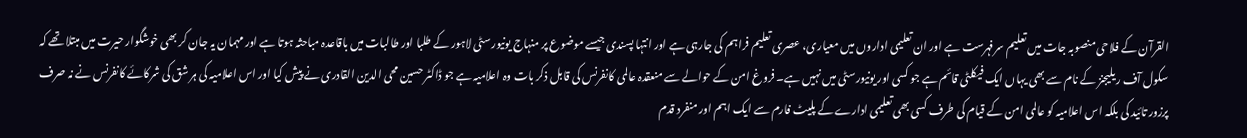القرآن کے فلاحی منصوبہ جات میں تعلیم سرفہرست ہے اور ان تعلیمی اداروں میں معیاری، عصری تعلیم فراہم کی جارہی ہے اور انتہا پسندی جیسے موضوع پر منہاج یونیورسٹی لاہور کے طلبا اور طالبات میں باقاعدہ مباحثہ ہوتا ہے اور مہمان یہ جان کر بھی خوشگوار حیرت میں مبتلا تھے کہ سکول آف ریلیجنز کے نام سے بھی یہاں ایک فیکلٹی قائم ہے جو کسی اور یونیورسٹی میں نہیں ہے۔ فروغ امن کے حوالے سے منعقدہ عالمی کانفرنس کی قابل ذکر بات وہ اعلامیہ ہے جو ڈاکٹر حسین محی الدین القادری نے پیش کیا اور اس اعلامیہ کی ہر شق کی شرکائے کانفرنس نے نہ صرف پرزور تائید کی بلکہ اس اعلامیہ کو عالمی امن کے قیام کی طرف کسی بھی تعلیمی ادارے کے پلیٹ فارم سے ایک اہم اور منفرد قدم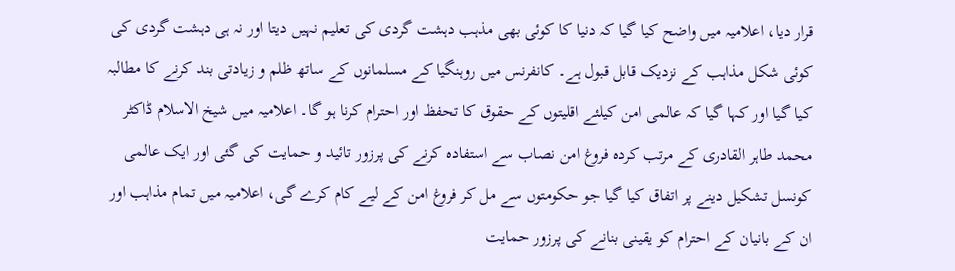قرار دیا، اعلامیہ میں واضح کیا گیا کہ دنیا کا کوئی بھی مذہب دہشت گردی کی تعلیم نہیں دیتا اور نہ ہی دہشت گردی کی کوئی شکل مذاہب کے نزدیک قابل قبول ہے۔ کانفرنس میں روہنگیا کے مسلمانوں کے ساتھ ظلم و زیادتی بند کرنے کا مطالبہ کیا گیا اور کہا گیا کہ عالمی امن کیلئے اقلیتوں کے حقوق کا تحفظ اور احترام کرنا ہو گا۔ اعلامیہ میں شیخ الاسلام ڈاکٹر محمد طاہر القادری کے مرتب کردہ فروغ امن نصاب سے استفادہ کرنے کی پرزور تائید و حمایت کی گئی اور ایک عالمی کونسل تشکیل دینے پر اتفاق کیا گیا جو حکومتوں سے مل کر فروغ امن کے لیے کام کرے گی، اعلامیہ میں تمام مذاہب اور ان کے بانیان کے احترام کو یقینی بنانے کی پرزور حمایت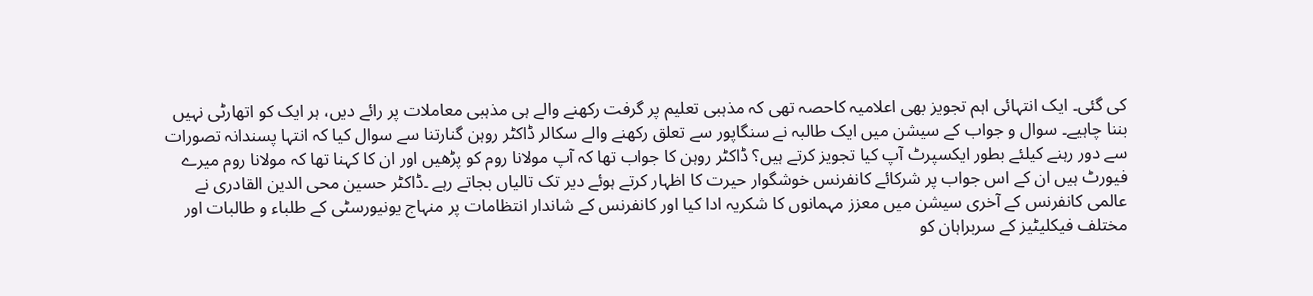کی گئی۔ ایک انتہائی اہم تجویز بھی اعلامیہ کاحصہ تھی کہ مذہبی تعلیم پر گرفت رکھنے والے ہی مذہبی معاملات پر رائے دیں، ہر ایک کو اتھارٹی نہیں بننا چاہیے۔ سوال و جواب کے سیشن میں ایک طالبہ نے سنگاپور سے تعلق رکھنے والے سکالر ڈاکٹر روہن گنارتنا سے سوال کیا کہ انتہا پسندانہ تصورات سے دور رہنے کیلئے بطور ایکسپرٹ آپ کیا تجویز کرتے ہیں؟ ڈاکٹر روہن کا جواب تھا کہ آپ مولانا روم کو پڑھیں اور ان کا کہنا تھا کہ مولانا روم میرے فیورٹ ہیں ان کے اس جواب پر شرکائے کانفرنس خوشگوار حیرت کا اظہار کرتے ہوئے دیر تک تالیاں بجاتے رہے ۔ڈاکٹر حسین محی الدین القادری نے عالمی کانفرنس کے آخری سیشن میں معزز مہمانوں کا شکریہ ادا کیا اور کانفرنس کے شاندار انتظامات پر منہاج یونیورسٹی کے طلباء و طالبات اور مختلف فیکلیٹیز کے سربراہان کو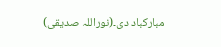مبارکباد دی۔(نوراللہ صدیقی)